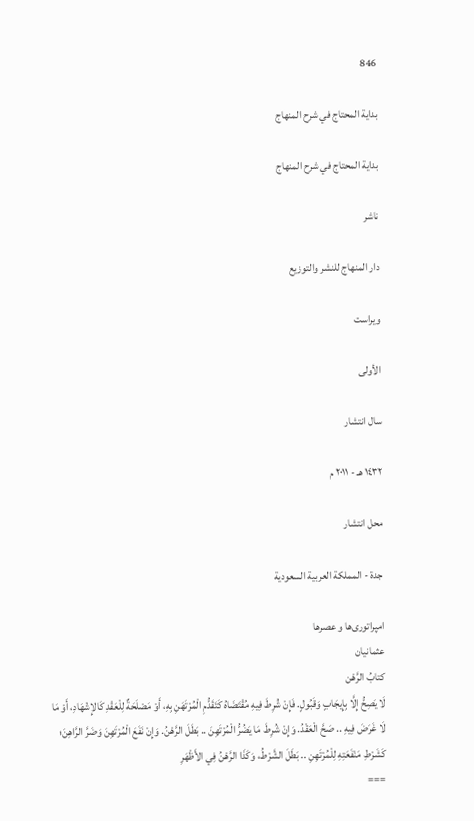846

بداية المحتاج في شرح المنهاج

بداية المحتاج في شرح المنهاج

ناشر

دار المنهاج للنشر والتوزيع

ویراست

الأولى

سال انتشار

١٤٣٢ هـ - ٢٠١١ م

محل انتشار

جدة - المملكة العربية السعودية

امپراتوری‌ها و عصرها
عثمانیان
كتابُ الرَّهْن
لَا يَصِحُّ إِلَّا بِإِيجَابٍ وَقَبُولٍ. فَإِنْ شُرِطَ فِيهِ مُقْتَضَاهُ كَتَقَدُّمِ الْمُرْتَهَنِ بِهِ، أَوْ مَصْلَحَةٌ لِلْعَقْدِ كَالإِشْهَادِ، أَوْ مَا لَا غَرَضَ فِيهِ .. صَحَّ الْعَقْدُ. وَإِنْ شُرِطَ مَا يَضُرُّ الْمُرْتَهِنَ .. بَطَلَ الرَّهْنُ. وَإِنْ نَفَعَ الْمُرْتَهِنَ وَضَرَّ الرَّاهِنَ؛ كَشَرْطِ مَنْفَعَتِهِ لِلْمُرْتَهِنِ .. بَطَلَ الشَّرْطُ، وَكَذَا الرَّهْنُ فِي الأَظْهَرِ
===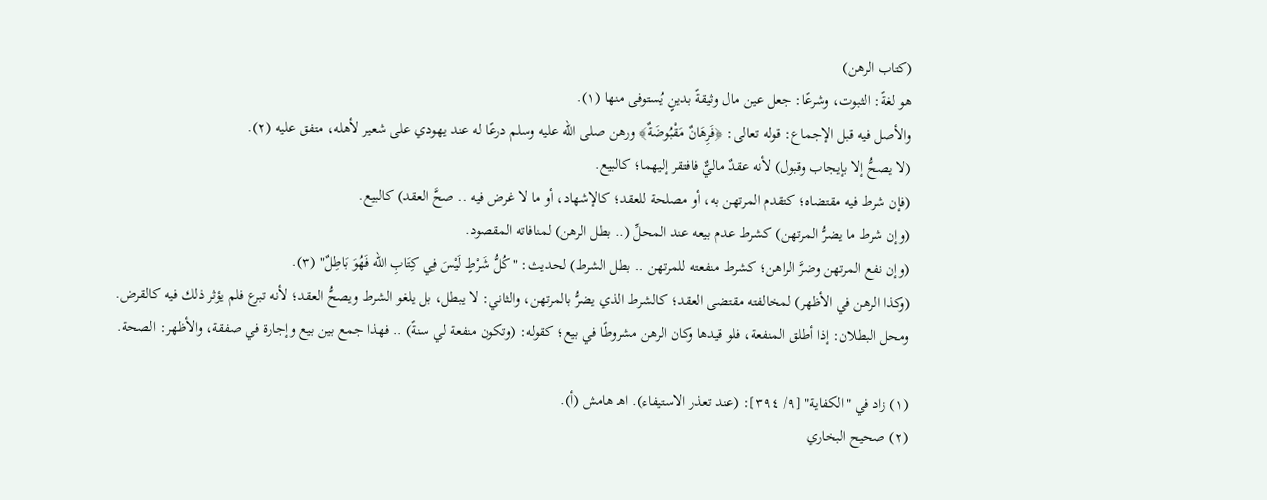(كتاب الرهن)
هو لغةً: الثبوت، وشرعًا: جعل عين مال وثيقةً بدينٍ يُستوفى منها (١).
والأصل فيه قبل الإجماع: قوله تعالى: ﴿فَرِهَانٌ مَقْبُوضَةٌ﴾ ورهن صلى الله عليه وسلم درعًا له عند يهودي على شعير لأهله، متفق عليه (٢).
(لا يصحُّ إلا بإيجاب وقبول) لأنه عقدٌ ماليٌّ فافتقر إليهما؛ كالبيع.
(فإن شرط فيه مقتضاه؛ كتقدم المرتهن به، أو مصلحة للعقد؛ كالإشهاد، أو ما لا غرض فيه .. صحَّ العقد) كالبيع.
(وإن شرط ما يضرُّ المرتهن) كشرط عدم بيعه عند المحلِّ (.. بطل الرهن) لمنافاته المقصود.
(وإن نفع المرتهن وضرَّ الراهن؛ كشرط منفعته للمرتهن .. بطل الشرط) لحديث: "كُلُّ شَرْطٍ لَيْسَ فِي كِتَابِ الله فَهُوَ بَاطِلٌ" (٣).
(وكذا الرهن في الأظهر) لمخالفته مقتضى العقد؛ كالشرط الذي يضرُّ بالمرتهن، والثاني: لا يبطل، بل يلغو الشرط ويصحُّ العقد؛ لأنه تبرع فلم يؤثر ذلك فيه كالقرض.
ومحل البطلان: إذا أطلق المنفعة، فلو قيدها وكان الرهن مشروطًا في بيع؛ كقوله: (وتكون منفعة لي سنةً) .. فهذا جمع بين بيع وإجارة في صفقة، والأظهر: الصحة.

(١) زاد في "الكفاية" [٩/ ٣٩٤]: (عند تعذر الاستيفاء). اهـ هامش (أ).
(٢) صحيح البخاري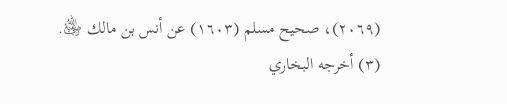(٢٠٦٩)، صحيح مسلم (١٦٠٣) عن أنس بن مالك ﵁.
(٣) أخرجه البخاري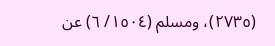(٢٧٣٥)، ومسلم (١٥٠٤/ ٦) عن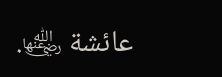عائشة ﵂.